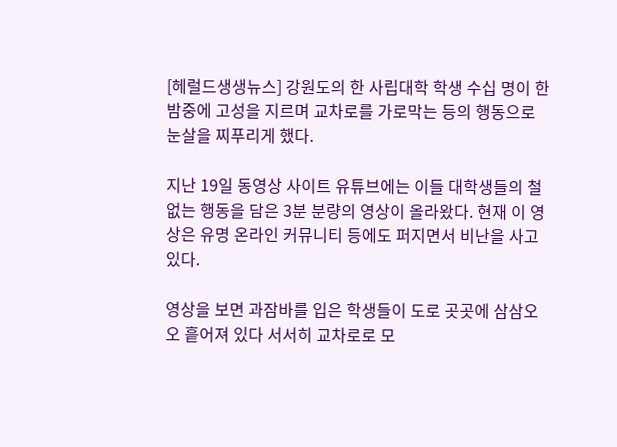[헤럴드생생뉴스] 강원도의 한 사립대학 학생 수십 명이 한밤중에 고성을 지르며 교차로를 가로막는 등의 행동으로 눈살을 찌푸리게 했다.

지난 19일 동영상 사이트 유튜브에는 이들 대학생들의 철없는 행동을 담은 3분 분량의 영상이 올라왔다. 현재 이 영상은 유명 온라인 커뮤니티 등에도 퍼지면서 비난을 사고 있다.

영상을 보면 과잠바를 입은 학생들이 도로 곳곳에 삼삼오오 흩어져 있다 서서히 교차로로 모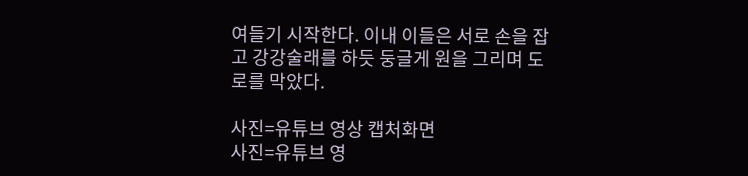여들기 시작한다. 이내 이들은 서로 손을 잡고 강강술래를 하듯 둥글게 원을 그리며 도로를 막았다.

사진=유튜브 영상 캡처화면
사진=유튜브 영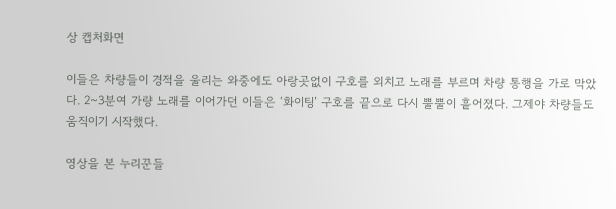상 캡처화면

이들은 차량들이 경적을 울리는 와중에도 아랑곳없이 구호를 외치고 노래를 부르며 차량 통행을 가로 막았다. 2~3분여 가량 노래를 이어가던 이들은 ‘화이팅’ 구호를 끝으로 다시 뿔뿔이 흩어졌다. 그제야 차량들도 움직이기 시작했다.

영상을 본 누리꾼들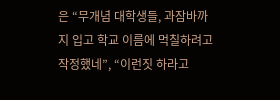은 “무개념 대학생들, 과잠바까지 입고 학교 이름에 먹칠하려고 작정했네”, “이런짓 하라고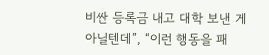비싼 등록금 내고 대학 보낸 게 아닐텐데”, “이런 행동을 패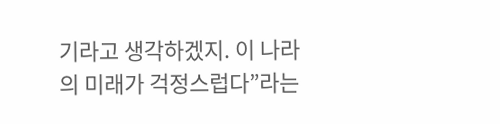기라고 생각하겠지. 이 나라의 미래가 걱정스럽다”라는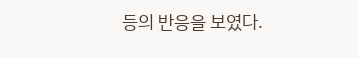등의 반응을 보였다.